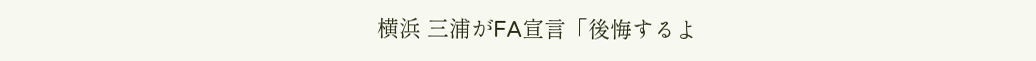横浜 三浦がFA宣言「後悔するよ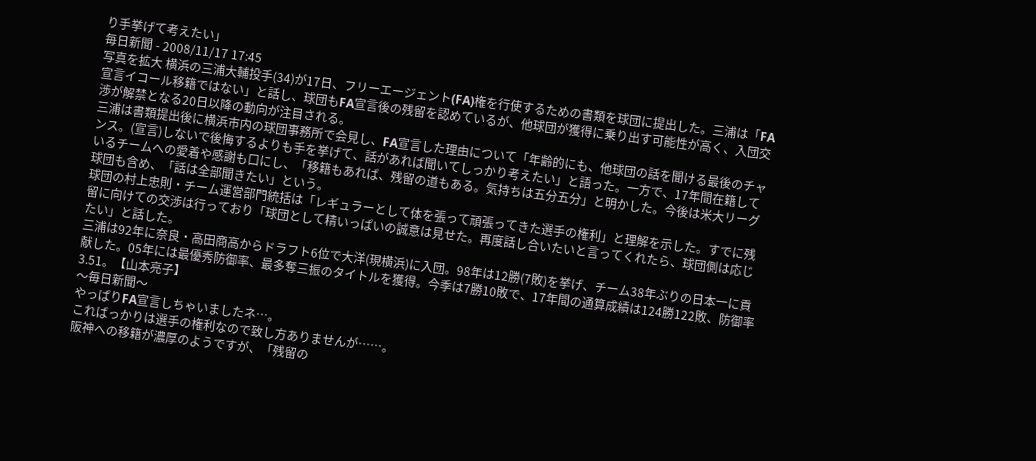り手挙げて考えたい」
毎日新聞 - 2008/11/17 17:45
写真を拡大 横浜の三浦大輔投手(34)が17日、フリーエージェント(FA)権を行使するための書類を球団に提出した。三浦は「FA宣言イコール移籍ではない」と話し、球団もFA宣言後の残留を認めているが、他球団が獲得に乗り出す可能性が高く、入団交渉が解禁となる20日以降の動向が注目される。
三浦は書類提出後に横浜市内の球団事務所で会見し、FA宣言した理由について「年齢的にも、他球団の話を聞ける最後のチャンス。(宣言)しないで後悔するよりも手を挙げて、話があれば聞いてしっかり考えたい」と語った。一方で、17年間在籍しているチームへの愛着や感謝も口にし、「移籍もあれば、残留の道もある。気持ちは五分五分」と明かした。今後は米大リーグ球団も含め、「話は全部聞きたい」という。
球団の村上忠則・チーム運営部門統括は「レギュラーとして体を張って頑張ってきた選手の権利」と理解を示した。すでに残留に向けての交渉は行っており「球団として精いっぱいの誠意は見せた。再度話し合いたいと言ってくれたら、球団側は応じたい」と話した。
三浦は92年に奈良・高田商高からドラフト6位で大洋(現横浜)に入団。98年は12勝(7敗)を挙げ、チーム38年ぶりの日本一に貢献した。05年には最優秀防御率、最多奪三振のタイトルを獲得。今季は7勝10敗で、17年間の通算成績は124勝122敗、防御率3.51。【山本亮子】
〜毎日新聞〜
やっぱりFA宣言しちゃいましたネ…。
こればっかりは選手の権利なので致し方ありませんが……。
阪神への移籍が濃厚のようですが、「残留の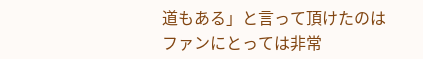道もある」と言って頂けたのはファンにとっては非常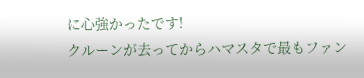に心強かったです!
クルーンが去ってからハマスタで最もファン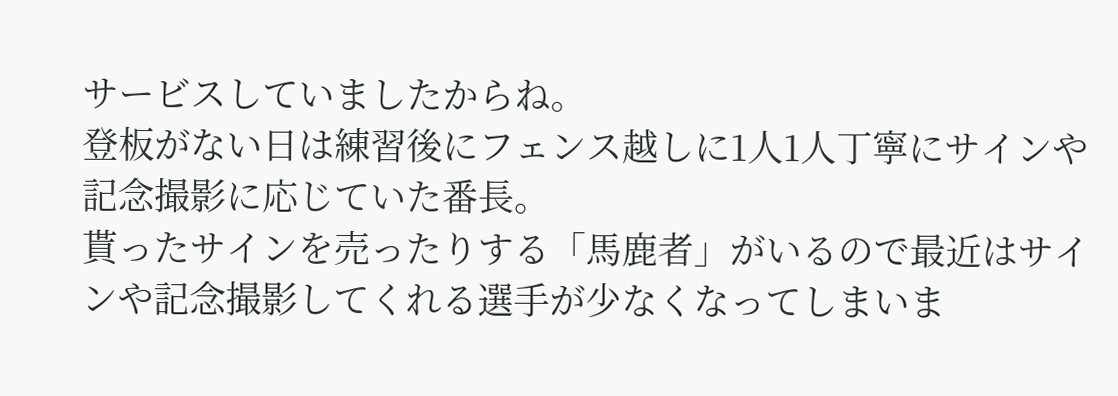サービスしていましたからね。
登板がない日は練習後にフェンス越しに1人1人丁寧にサインや記念撮影に応じていた番長。
貰ったサインを売ったりする「馬鹿者」がいるので最近はサインや記念撮影してくれる選手が少なくなってしまいま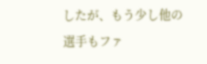したが、もう少し他の選手もファ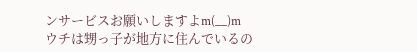ンサービスお願いしますよm(__)m
ウチは甥っ子が地方に住んでいるの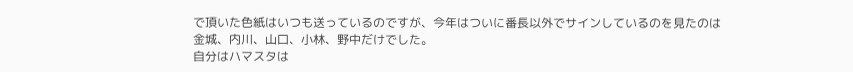で頂いた色紙はいつも送っているのですが、今年はついに番長以外でサインしているのを見たのは金城、内川、山口、小林、野中だけでした。
自分はハマスタは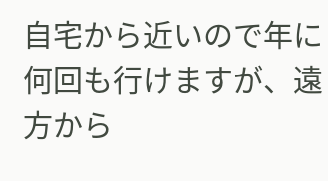自宅から近いので年に何回も行けますが、遠方から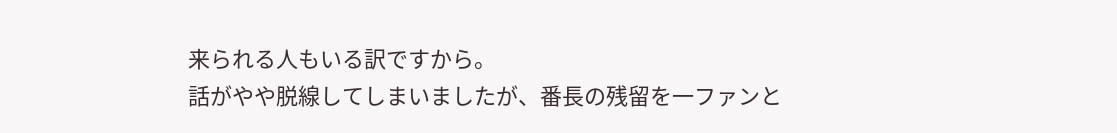来られる人もいる訳ですから。
話がやや脱線してしまいましたが、番長の残留を一ファンと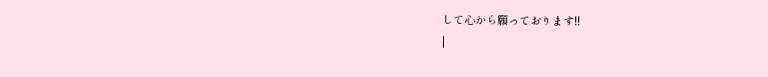して心から願っております!!
|